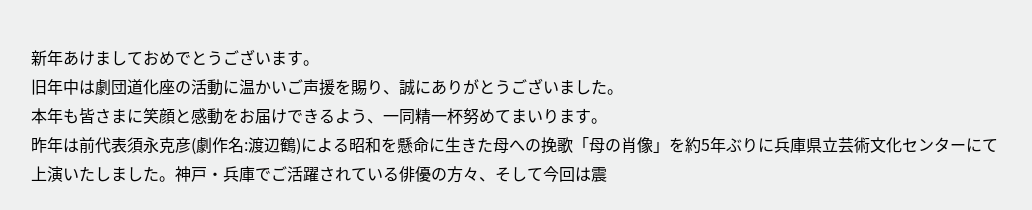新年あけましておめでとうございます。
旧年中は劇団道化座の活動に温かいご声援を賜り、誠にありがとうございました。
本年も皆さまに笑顔と感動をお届けできるよう、一同精一杯努めてまいります。
昨年は前代表須永克彦(劇作名:渡辺鶴)による昭和を懸命に生きた母への挽歌「母の肖像」を約5年ぶりに兵庫県立芸術文化センターにて上演いたしました。神戸・兵庫でご活躍されている俳優の方々、そして今回は震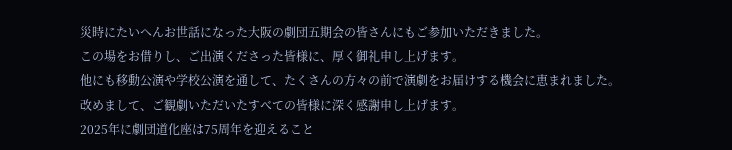災時にたいへんお世話になった大阪の劇団五期会の皆さんにもご参加いただきました。
この場をお借りし、ご出演くださった皆様に、厚く御礼申し上げます。
他にも移動公演や学校公演を通して、たくさんの方々の前で演劇をお届けする機会に恵まれました。改めまして、ご観劇いただいたすべての皆様に深く感謝申し上げます。
2025年に劇団道化座は75周年を迎えること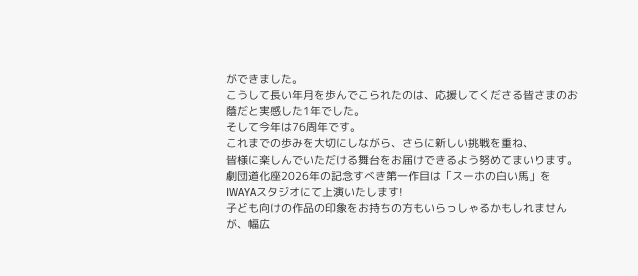ができました。
こうして長い年月を歩んでこられたのは、応援してくださる皆さまのお蔭だと実感した1年でした。
そして今年は76周年です。
これまでの歩みを大切にしながら、さらに新しい挑戦を重ね、
皆様に楽しんでいただける舞台をお届けできるよう努めてまいります。
劇団道化座2026年の記念すべき第一作目は「スーホの白い馬」をIWAYAスタジオにて上演いたします!
子ども向けの作品の印象をお持ちの方もいらっしゃるかもしれませんが、幅広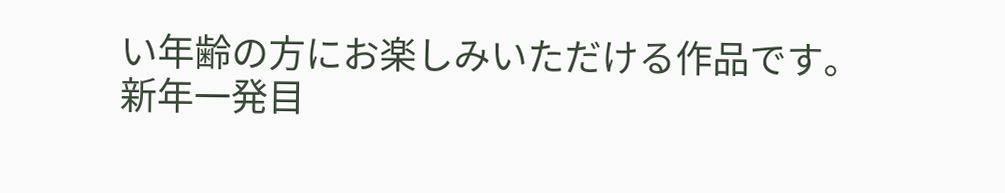い年齢の方にお楽しみいただける作品です。
新年一発目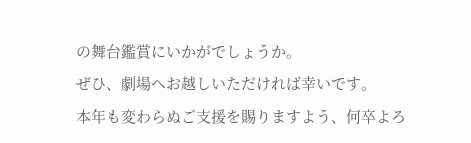の舞台鑑賞にいかがでしょうか。
ぜひ、劇場へお越しいただければ幸いです。
本年も変わらぬご支援を賜りますよう、何卒よろ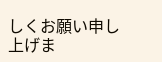しくお願い申し上げま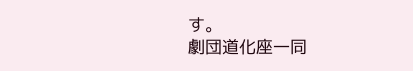す。
劇団道化座一同